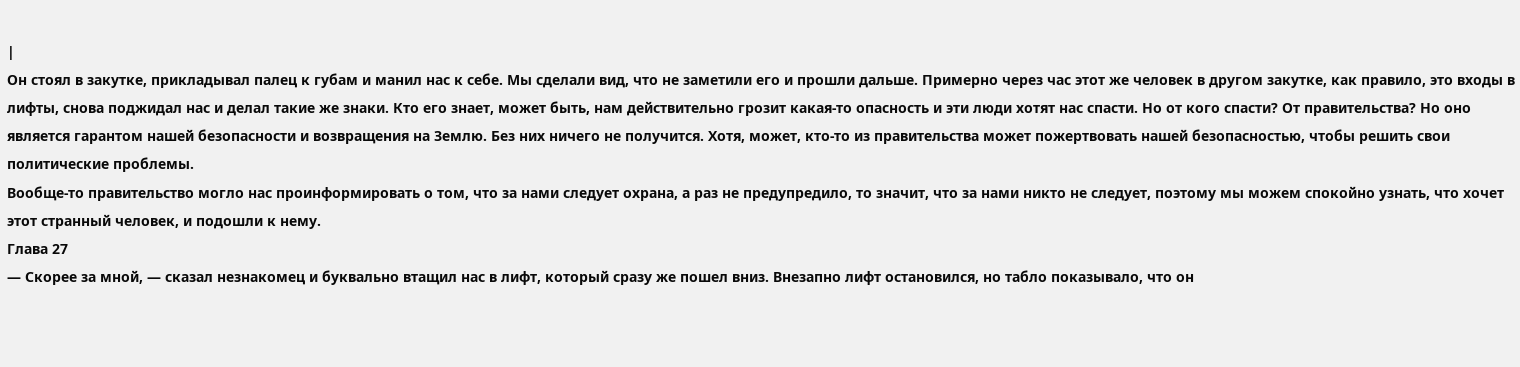|
Он стоял в закутке, прикладывал палец к губам и манил нас к себе. Мы сделали вид, что не заметили его и прошли дальше. Примерно через час этот же человек в другом закутке, как правило, это входы в лифты, снова поджидал нас и делал такие же знаки. Кто его знает, может быть, нам действительно грозит какая-то опасность и эти люди хотят нас спасти. Но от кого спасти? От правительства? Но оно является гарантом нашей безопасности и возвращения на Землю. Без них ничего не получится. Хотя, может, кто-то из правительства может пожертвовать нашей безопасностью, чтобы решить свои политические проблемы.
Вообще-то правительство могло нас проинформировать о том, что за нами следует охрана, а раз не предупредило, то значит, что за нами никто не следует, поэтому мы можем спокойно узнать, что хочет этот странный человек, и подошли к нему.
Глава 27
— Скорее за мной, — сказал незнакомец и буквально втащил нас в лифт, который сразу же пошел вниз. Внезапно лифт остановился, но табло показывало, что он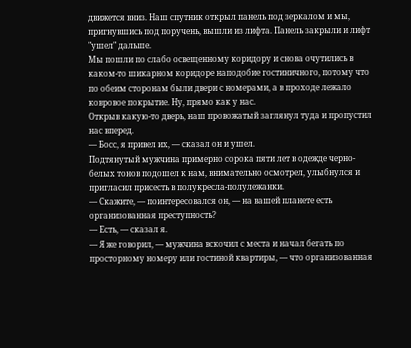движется вниз. Наш спутник открыл панель под зеркалом и мы, пригнувшись под поручень, вышли из лифта. Панель закрыли и лифт "ушел" дальше.
Мы пошли по слабо освещенному коридору и снова очутились в каком-то шикарном коридоре наподобие гостиничного, потому что по обеим сторонам были двери с номерами, а в проходе лежало ковровое покрытие. Ну, прямо как у нас.
Открыв какую-то дверь, наш провожатый заглянул туда и пропустил нас вперед.
— Босс, я привел их, — сказал он и ушел.
Подтянутый мужчина примерно сорока пяти лет в одежде черно-белых тонов подошел к нам, внимательно осмотрел, улыбнулся и пригласил присесть в полукресла-полулежанки.
— Скажите, — поинтересовался он, — на вашей планете есть организованная преступность?
— Есть, — сказал я.
— Я же говорил, — мужчина вскочил с места и начал бегать по просторному номеру или гостиной квартиры, — что организованная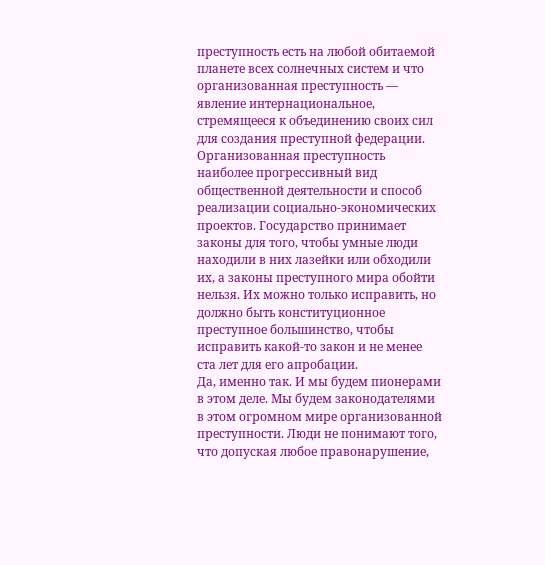преступность есть на любой обитаемой планете всех солнечных систем и что организованная преступность — явление интернациональное, стремящееся к объединению своих сил для создания преступной федерации.
Организованная преступность наиболее прогрессивный вид общественной деятельности и способ реализации социально-экономических проектов. Государство принимает законы для того, чтобы умные люди находили в них лазейки или обходили их, а законы преступного мира обойти нельзя. Их можно только исправить, но должно быть конституционное преступное большинство, чтобы исправить какой-то закон и не менее ста лет для его апробации.
Да, именно так. И мы будем пионерами в этом деле. Мы будем законодателями в этом огромном мире организованной преступности. Люди не понимают того, что допуская любое правонарушение,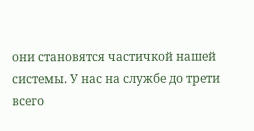они становятся частичкой нашей системы. У нас на службе до трети всего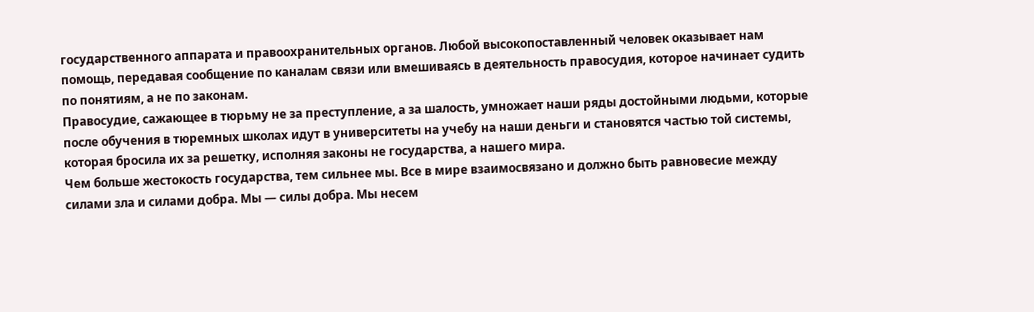государственного аппарата и правоохранительных органов. Любой высокопоставленный человек оказывает нам помощь, передавая сообщение по каналам связи или вмешиваясь в деятельность правосудия, которое начинает судить по понятиям, а не по законам.
Правосудие, сажающее в тюрьму не за преступление, а за шалость, умножает наши ряды достойными людьми, которые после обучения в тюремных школах идут в университеты на учебу на наши деньги и становятся частью той системы, которая бросила их за решетку, исполняя законы не государства, а нашего мира.
Чем больше жестокость государства, тем сильнее мы. Все в мире взаимосвязано и должно быть равновесие между силами зла и силами добра. Мы — силы добра. Мы несем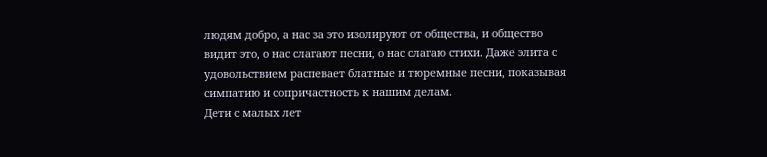людям добро, а нас за это изолируют от общества, и общество видит это, о нас слагают песни, о нас слагаю стихи. Даже элита с удовольствием распевает блатные и тюремные песни, показывая симпатию и сопричастность к нашим делам.
Дети с малых лет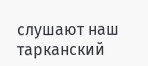слушают наш тарканский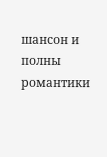шансон и полны романтики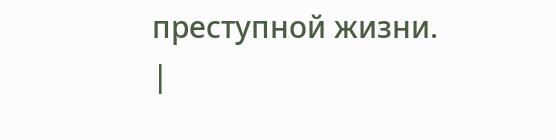преступной жизни. |